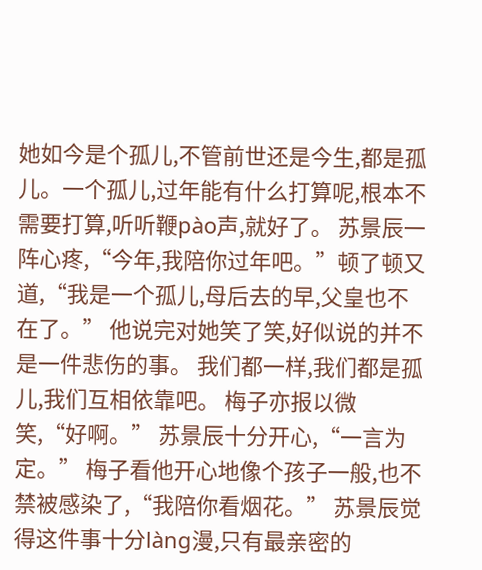她如今是个孤儿,不管前世还是今生,都是孤儿。一个孤儿,过年能有什么打算呢,根本不需要打算,听听鞭pào声,就好了。 苏景辰一阵心疼,“今年,我陪你过年吧。”顿了顿又道,“我是一个孤儿,母后去的早,父皇也不在了。” 他说完对她笑了笑,好似说的并不是一件悲伤的事。 我们都一样,我们都是孤儿,我们互相依靠吧。 梅子亦报以微笑,“好啊。” 苏景辰十分开心,“一言为定。” 梅子看他开心地像个孩子一般,也不禁被感染了,“我陪你看烟花。” 苏景辰觉得这件事十分làng漫,只有最亲密的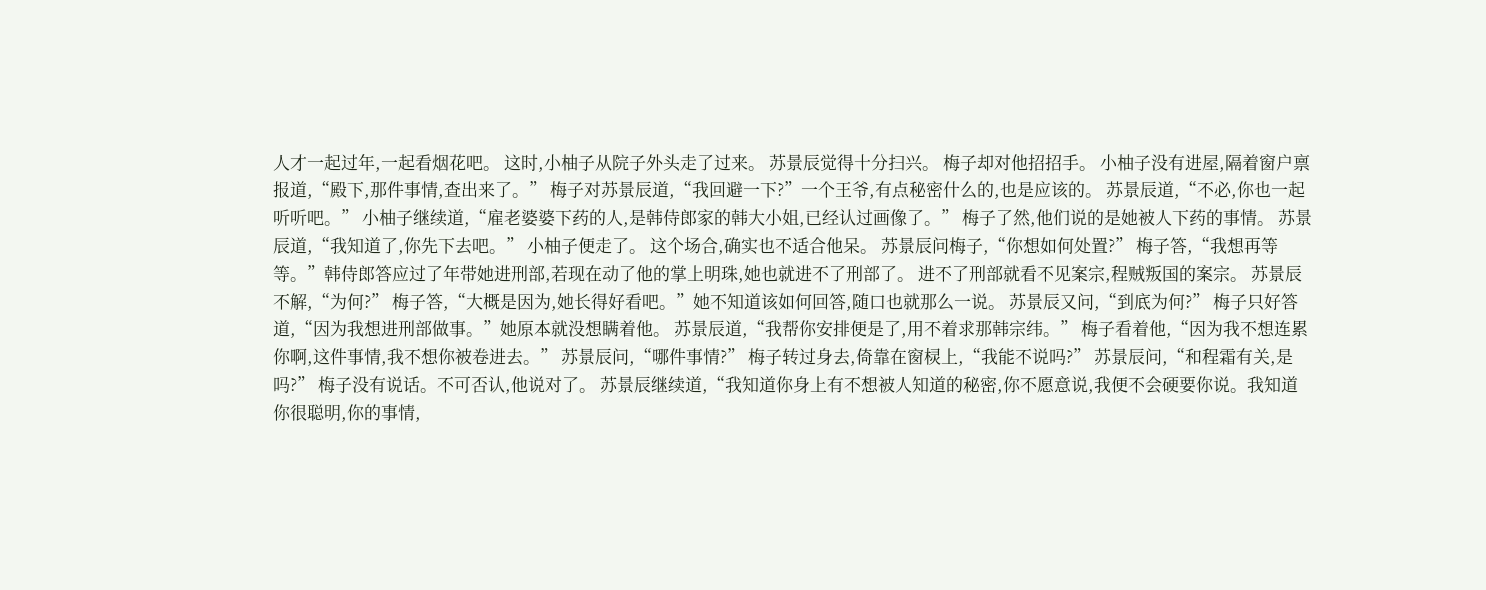人才一起过年,一起看烟花吧。 这时,小柚子从院子外头走了过来。 苏景辰觉得十分扫兴。 梅子却对他招招手。 小柚子没有进屋,隔着窗户禀报道,“殿下,那件事情,查出来了。” 梅子对苏景辰道,“我回避一下?”一个王爷,有点秘密什么的,也是应该的。 苏景辰道,“不必,你也一起听听吧。” 小柚子继续道,“雇老婆婆下药的人,是韩侍郎家的韩大小姐,已经认过画像了。” 梅子了然,他们说的是她被人下药的事情。 苏景辰道,“我知道了,你先下去吧。” 小柚子便走了。 这个场合,确实也不适合他呆。 苏景辰问梅子,“你想如何处置?” 梅子答,“我想再等等。”韩侍郎答应过了年带她进刑部,若现在动了他的掌上明珠,她也就进不了刑部了。 进不了刑部就看不见案宗,程贼叛国的案宗。 苏景辰不解,“为何?” 梅子答,“大概是因为,她长得好看吧。”她不知道该如何回答,随口也就那么一说。 苏景辰又问,“到底为何?” 梅子只好答道,“因为我想进刑部做事。”她原本就没想瞒着他。 苏景辰道,“我帮你安排便是了,用不着求那韩宗纬。” 梅子看着他,“因为我不想连累你啊,这件事情,我不想你被卷进去。” 苏景辰问,“哪件事情?” 梅子转过身去,倚靠在窗棂上,“我能不说吗?” 苏景辰问,“和程霜有关,是吗?” 梅子没有说话。不可否认,他说对了。 苏景辰继续道,“我知道你身上有不想被人知道的秘密,你不愿意说,我便不会硬要你说。我知道你很聪明,你的事情,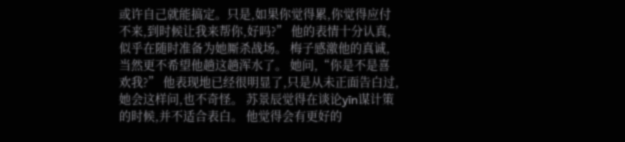或许自己就能搞定。只是,如果你觉得累,你觉得应付不来,到时候让我来帮你,好吗?” 他的表情十分认真,似乎在随时准备为她厮杀战场。 梅子感激他的真诚,当然更不希望他趟这趟浑水了。 她问,“你是不是喜欢我?” 他表现地已经很明显了,只是从未正面告白过,她会这样问,也不奇怪。 苏景辰觉得在谈论yīn谋计策的时候,并不适合表白。 他觉得会有更好的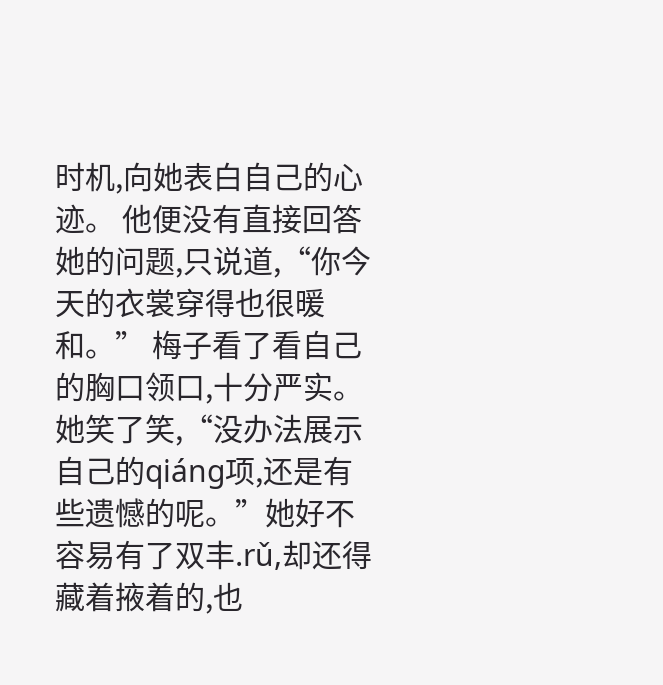时机,向她表白自己的心迹。 他便没有直接回答她的问题,只说道,“你今天的衣裳穿得也很暖和。” 梅子看了看自己的胸口领口,十分严实。 她笑了笑,“没办法展示自己的qiáng项,还是有些遗憾的呢。”她好不容易有了双丰.rǔ,却还得藏着掖着的,也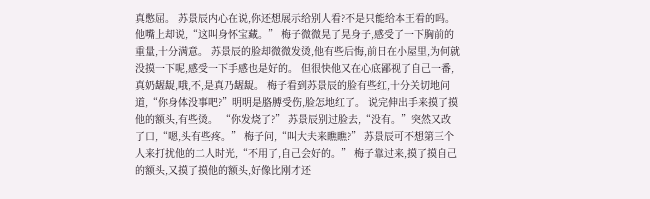真憋屈。 苏景辰内心在说,你还想展示给别人看?不是只能给本王看的吗。 他嘴上却说,“这叫身怀宝藏。” 梅子微微晃了晃身子,感受了一下胸前的重量,十分满意。 苏景辰的脸却微微发烫,他有些后悔,前日在小屋里,为何就没摸一下呢,感受一下手感也是好的。 但很快他又在心底鄙视了自己一番,真奶龌龊,哦,不,是真乃龌龊。 梅子看到苏景辰的脸有些红,十分关切地问道,“你身体没事吧?”明明是胳膊受伤,脸怎地红了。 说完伸出手来摸了摸他的额头,有些烫。 “你发烧了?” 苏景辰别过脸去,“没有。”突然又改了口,“嗯,头有些疼。” 梅子问,“叫大夫来瞧瞧?” 苏景辰可不想第三个人来打扰他的二人时光,“不用了,自己会好的。” 梅子靠过来,摸了摸自己的额头,又摸了摸他的额头,好像比刚才还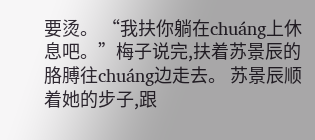要烫。 “我扶你躺在chuáng上休息吧。”梅子说完,扶着苏景辰的胳膊往chuáng边走去。 苏景辰顺着她的步子,跟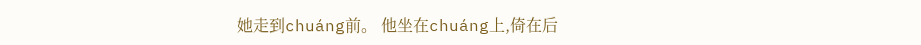她走到chuáng前。 他坐在chuáng上,倚在后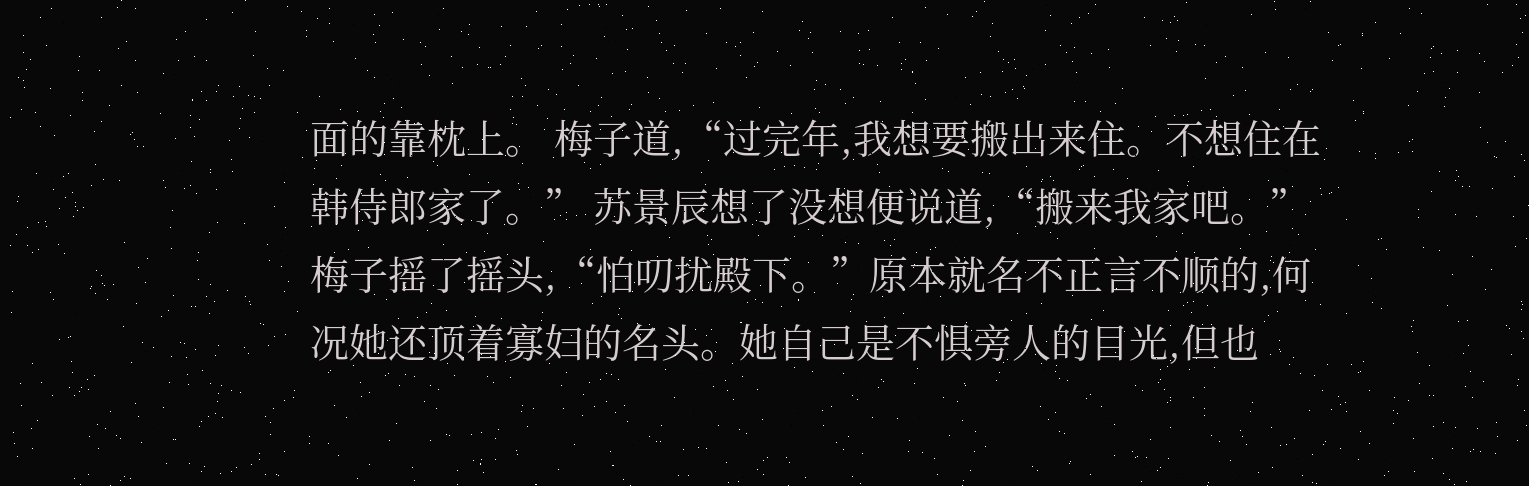面的靠枕上。 梅子道,“过完年,我想要搬出来住。不想住在韩侍郎家了。” 苏景辰想了没想便说道,“搬来我家吧。” 梅子摇了摇头,“怕叨扰殿下。”原本就名不正言不顺的,何况她还顶着寡妇的名头。她自己是不惧旁人的目光,但也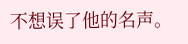不想误了他的名声。